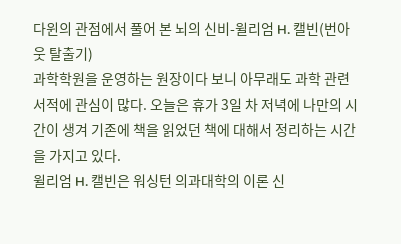다윈의 관점에서 풀어 본 뇌의 신비-윌리엄 H. 캘빈(번아웃 탈출기)
과학학원을 운영하는 원장이다 보니 아무래도 과학 관련 서적에 관심이 많다. 오늘은 휴가 3일 차 저녁에 나만의 시간이 생겨 기존에 책을 읽었던 책에 대해서 정리하는 시간을 가지고 있다.
윌리엄 H. 캘빈은 워싱턴 의과대학의 이론 신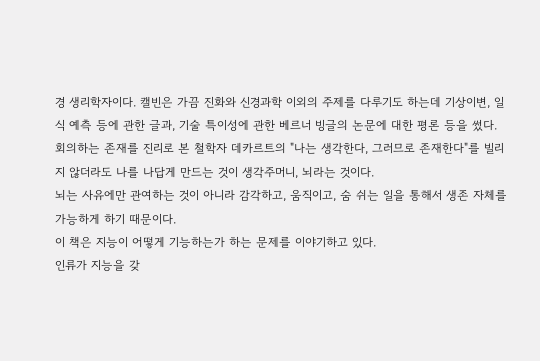경 생리학자이다. 캘빈은 가끔 진화와 신경과학 이외의 주제를 다루기도 하는데 기상이변, 일식 예측 등에 관한 글과, 기술 특이성에 관한 베르너 빙글의 논문에 대한 평론 등을 썼다.
회의하는 존재를 진리로 본 철학자 데카르트의 "나는 생각한다, 그러므로 존재한다"를 빌리지 않더라도 나를 나답게 만드는 것이 생각주머니, 뇌라는 것이다.
뇌는 사유에만 관여하는 것이 아니라 감각하고, 움직이고, 숨 쉬는 일을 통해서 생존 자체를 가능하게 하기 때문이다.
이 책은 지능이 어떻게 기능하는가 하는 문제를 이야기하고 있다.
인류가 지능을 갖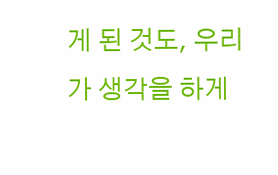게 된 것도, 우리가 생각을 하게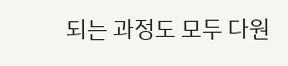되는 과정도 모두 다원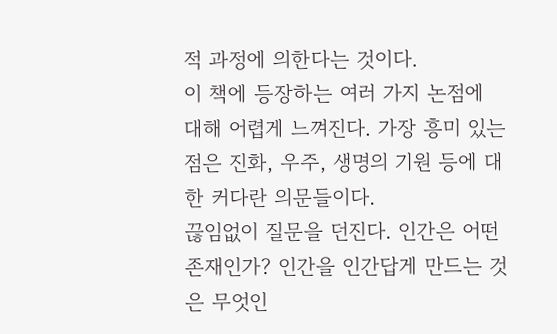적 과정에 의한다는 것이다.
이 책에 등장하는 여러 가지 논점에 대해 어렵게 느껴진다. 가장 흥미 있는 점은 진화, 우주, 생명의 기원 등에 대한 커다란 의문들이다.
끊임없이 질문을 던진다. 인간은 어떤 존재인가? 인간을 인간답게 만드는 것은 무엇인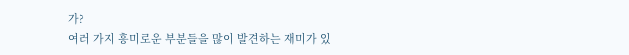가?
여러 가지 흥미로운 부분들을 많이 발견하는 재미가 있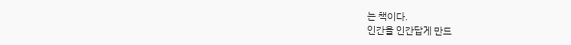는 책이다.
인간을 인간답게 만드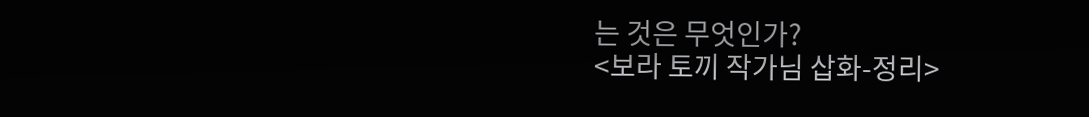는 것은 무엇인가?
<보라 토끼 작가님 삽화-정리>